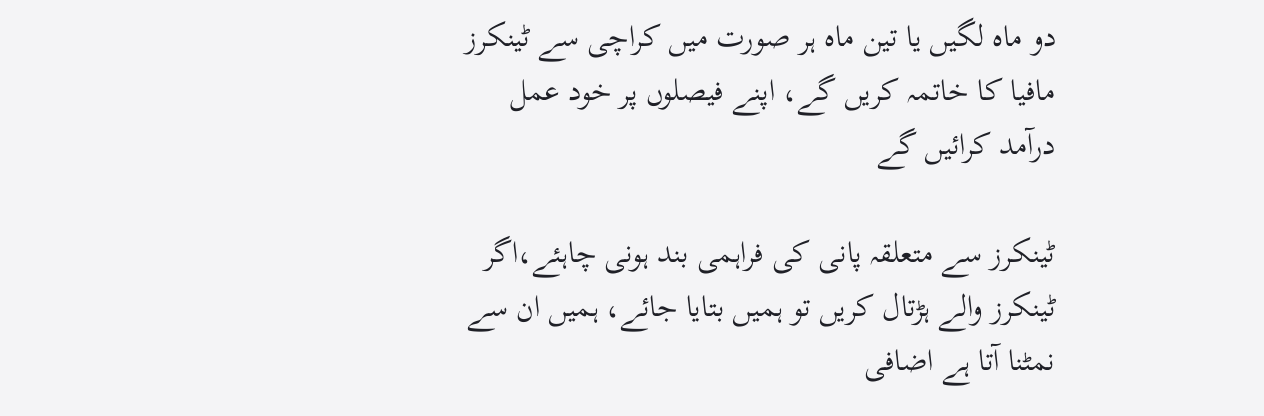دو ماہ لگیں یا تین ماہ ہر صورت میں کراچی سے ٹینکرز مافیا کا خاتمہ کریں گے، اپنے فیصلوں پر خود عمل درآمد کرائیں گے

ٹینکرز سے متعلقہ پانی کی فراہمی بند ہونی چاہئے،اگر ٹینکرز والے ہڑتال کریں تو ہمیں بتایا جائے، ہمیں ان سے نمٹنا آتا ہے اضافی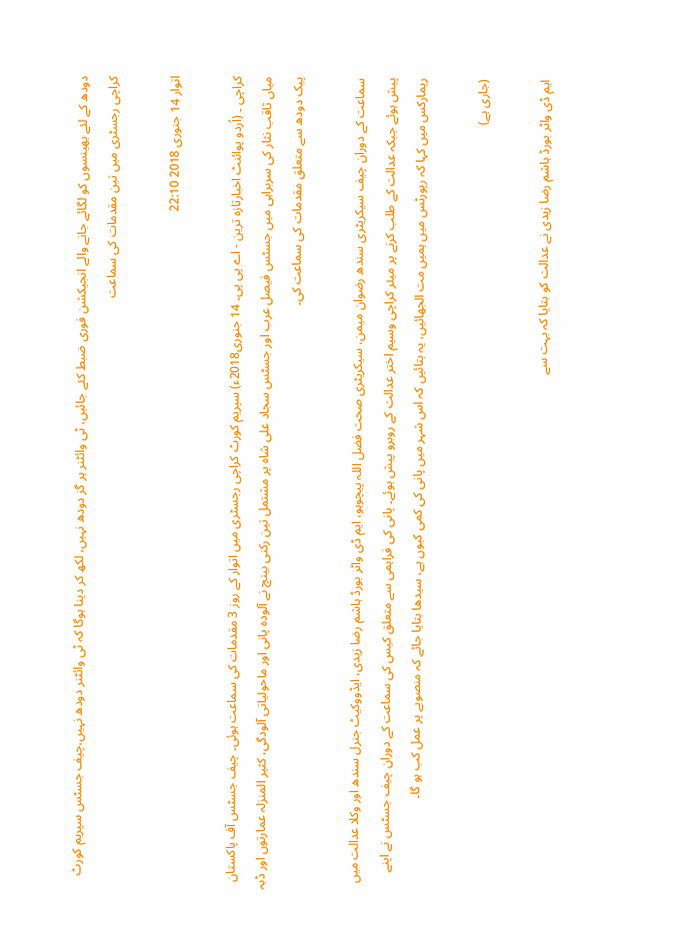دودھ کے لئے بھینسوں کو لگائے جانے والے انجیکشن فوری ضبط کئے جائیں، ٹی وائٹنر ہر گز دودھ نہیں، لکھ کر دینا ہوگا کہ ٹی وائٹنر دودھ نہیں،چیف جسٹس سپریم کورٹ کراچی رجسٹری میں تین مقدمات کی سماعت

اتوار 14 جنوری 2018 22:10

کراچی ۔ (اُردو پوائنٹ اخبارتازہ ترین - اے پی پی۔ 14 جنوری2018ء) سپریم کورٹ کراچی رجسٹری میں اتوار کے روز 3 مقدمات کی سماعت ہوئی۔ چیف جسٹس آف پاکستان میاں ثاقب نثار کی سربراہی میں جسٹس فیصل عرب اور جسٹس سجاد علی شاہ پر مشتمل تین رکنی بینچ نے آلودہ پانی اور ماحولیاتی آلودگی، کثیر المنزلہ عمارتوں اور ڈبہ پیک دودھ سے متعلق مقدمات کی سماعت کی۔

سماعت کے دوران چیف سیکریٹری سندھ رضوان میمن، سیکریٹری صحت فضل اللہ پیچوہو، ایم ڈی واٹر بورڈ ہاشم رضا زیدی، ایڈووکیٹ جنرل سندھ اور وکلا عدالت میں پیش ہوئے جبکہ عدالت کے طلب کرنے پر میئر کراچی وسیم اختر عدالت کے روبرو پیش ہوئے۔ پانی کی فراہمی سے متعلق کیس کی سماعت کے دوران چیف جسٹس نے اپنے ریمارکس میں کہا کہ رپورٹس میں ہمیں مت الجھائیں، یہ بتائیں کہ اس شہر میں پانی کی کمی کیوں ہے، سیدھا بتایا جائے کہ منصوبے پر عمل کب ہو گا۔

(جاری ہے)

ایم ڈی واٹر بورڈ ہاشم رضا زیدی نے عدالت کو بتایا کہ بہت سے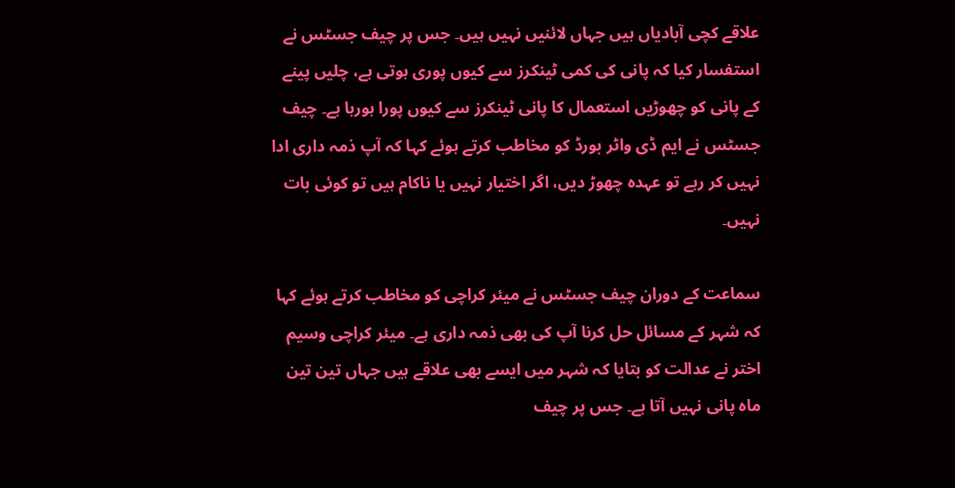علاقے کچی آبادیاں ہیں جہاں لائنیں نہیں ہیں۔ جس پر چیف جسٹس نے استفسار کیا کہ پانی کی کمی ٹینکرز سے کیوں پوری ہوتی ہے، چلیں پینے کے پانی کو چھوڑیں استعمال کا پانی ٹینکرز سے کیوں پورا ہورہا ہے۔ چیف جسٹس نے ایم ڈی واٹر بورڈ کو مخاطب کرتے ہوئے کہا کہ آپ ذمہ داری ادا نہیں کر رہے تو عہدہ چھوڑ دیں، اگر اختیار نہیں یا ناکام ہیں تو کوئی بات نہیں۔

سماعت کے دوران چیف جسٹس نے میئر کراچی کو مخاطب کرتے ہوئے کہا کہ شہر کے مسائل حل کرنا آپ کی بھی ذمہ داری ہے۔ میئر کراچی وسیم اختر نے عدالت کو بتایا کہ شہر میں ایسے بھی علاقے ہیں جہاں تین تین ماہ پانی نہیں آتا ہے۔ جس پر چیف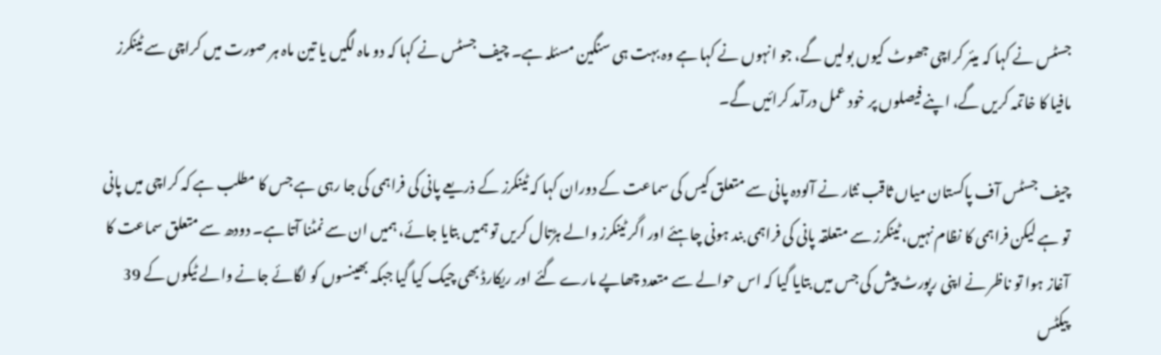جسٹس نے کہا کہ میئر کراچی جھوٹ کیوں بولیں گے، جو انہوں نے کہا ہے وہ بہت ہی سنگین مسئلہ ہے۔ چیف جسٹس نے کہا کہ دو ماہ لگیں یا تین ماہ ہر صورت میں کراچی سے ٹینکرز مافیا کا خاتمہ کریں گے، اپنے فیصلوں پر خود عمل درآمد کرائیں گے۔

چیف جسٹس آف پاکستان میاں ثاقب نثار نے آلودہ پانی سے متعلق کیس کی سماعت کے دوران کہا کہ ٹینکرز کے ذریعے پانی کی فراہمی کی جا رہی ہے جس کا مطلب ہے کہ کراچی میں پانی تو ہے لیکن فراہمی کا نظام نہیں، ٹینکرز سے متعلقہ پانی کی فراہمی بند ہونی چاہئے اور اگر ٹینکرز والے ہڑتال کریں تو ہمیں بتایا جائے، ہمیں ان سے نمٹنا آتا ہے۔ دودھ سے متعلق سماعت کا آغاز ہوا تو ناظر نے اپنی رپورٹ پیش کی جس میں بتایا گیا کہ اس حوالے سے متعدد چھاپے مارے گئے اور ریکارڈ بھی چیک کیا گیا جبکہ بھینسوں کو لگائے جانے والے ٹیکوں کے 39 پیکٹس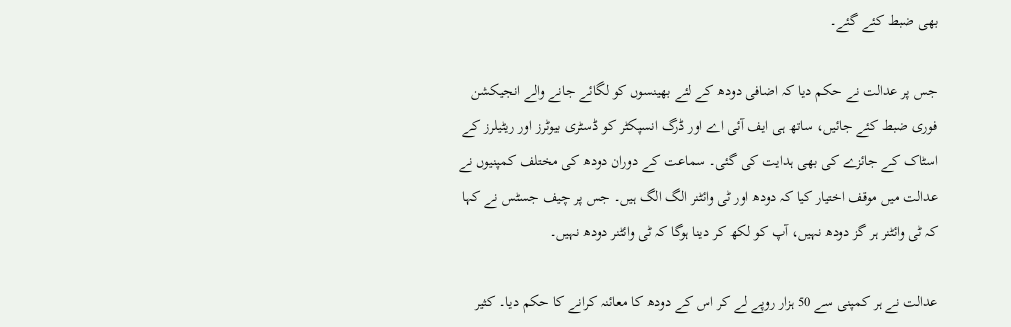بھی ضبط کئے گئے۔

جس پر عدالت نے حکم دیا کہ اضافی دودھ کے لئے بھینسوں کو لگائے جانے والے انجیکشن فوری ضبط کئے جائیں، ساتھ ہی ایف آئی اے اور ڈرگ انسپکٹر کو ڈسٹری بیوٹرز اور ریٹیلرز کے اسٹاک کے جائزے کی بھی ہدایت کی گئی۔ سماعت کے دوران دودھ کی مختلف کمپنیوں نے عدالت میں موقف اختیار کیا کہ دودھ اور ٹی وائٹنر الگ الگ ہیں۔ جس پر چیف جسٹس نے کہا کہ ٹی وائٹنر ہر گز دودھ نہیں، آپ کو لکھ کر دینا ہوگا کہ ٹی وائٹنر دودھ نہیں۔

عدالت نے ہر کمپنی سے 50 ہزار روپے لے کر اس کے دودھ کا معائنہ کرانے کا حکم دیا۔ کثیر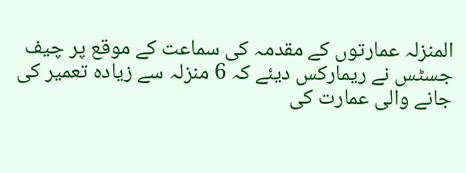المنزلہ عمارتوں کے مقدمہ کی سماعت کے موقع پر چیف جسٹس نے ریمارکس دیئے کہ 6 منزلہ سے زیادہ تعمیر کی جانے والی عمارت کی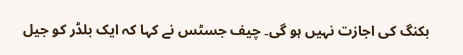بکنگ کی اجازت نہیں ہو گی۔ چیف جسٹس نے کہا کہ ایک بلڈر کو جیل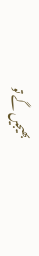بھیجیں گے تو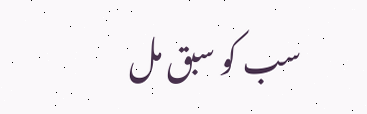سب کو سبق مل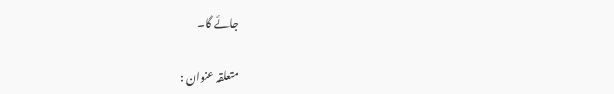جائے گا۔

متعلقہ عنوان :